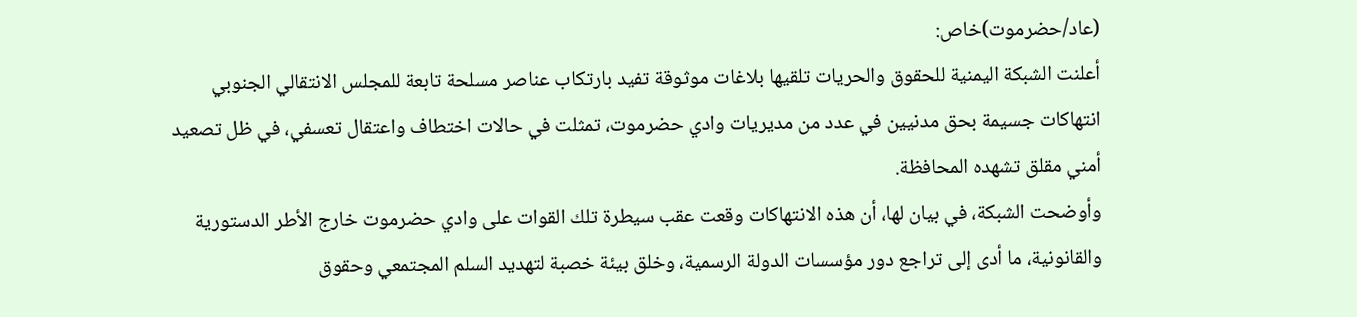(عاد/حضرموت)خاص:
أعلنت الشبكة اليمنية للحقوق والحريات تلقيها بلاغات موثوقة تفيد بارتكاب عناصر مسلحة تابعة للمجلس الانتقالي الجنوبي انتهاكات جسيمة بحق مدنيين في عدد من مديريات وادي حضرموت، تمثلت في حالات اختطاف واعتقال تعسفي، في ظل تصعيد أمني مقلق تشهده المحافظة.
وأوضحت الشبكة، في بيان لها، أن هذه الانتهاكات وقعت عقب سيطرة تلك القوات على وادي حضرموت خارج الأطر الدستورية والقانونية، ما أدى إلى تراجع دور مؤسسات الدولة الرسمية، وخلق بيئة خصبة لتهديد السلم المجتمعي وحقوق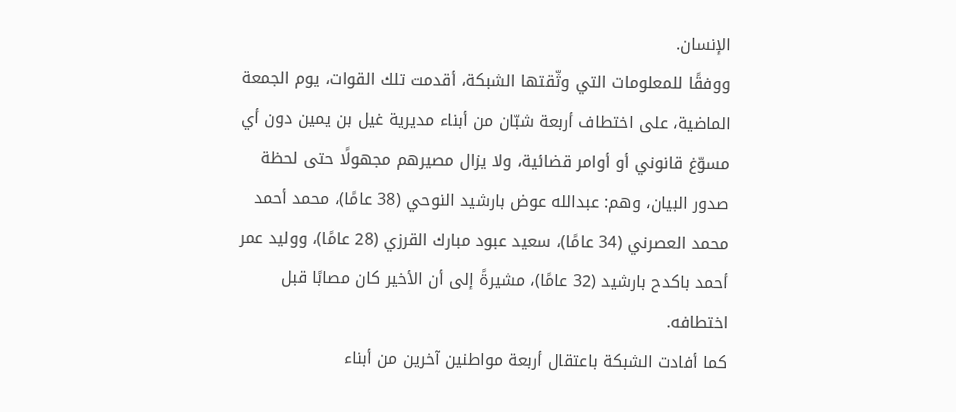الإنسان.
ووفقًا للمعلومات التي وثّقتها الشبكة، أقدمت تلك القوات، يوم الجمعة الماضية، على اختطاف أربعة شبّان من أبناء مديرية غيل بن يمين دون أي مسوّغ قانوني أو أوامر قضائية، ولا يزال مصيرهم مجهولًا حتى لحظة صدور البيان، وهم: عبدالله عوض بارشيد النوحي (38 عامًا)، محمد أحمد محمد العصرني (34 عامًا)، سعيد عبود مبارك القرزي (28 عامًا)، ووليد عمر أحمد باكدح بارشيد (32 عامًا)، مشيرةً إلى أن الأخير كان مصابًا قبل اختطافه.
كما أفادت الشبكة باعتقال أربعة مواطنين آخرين من أبناء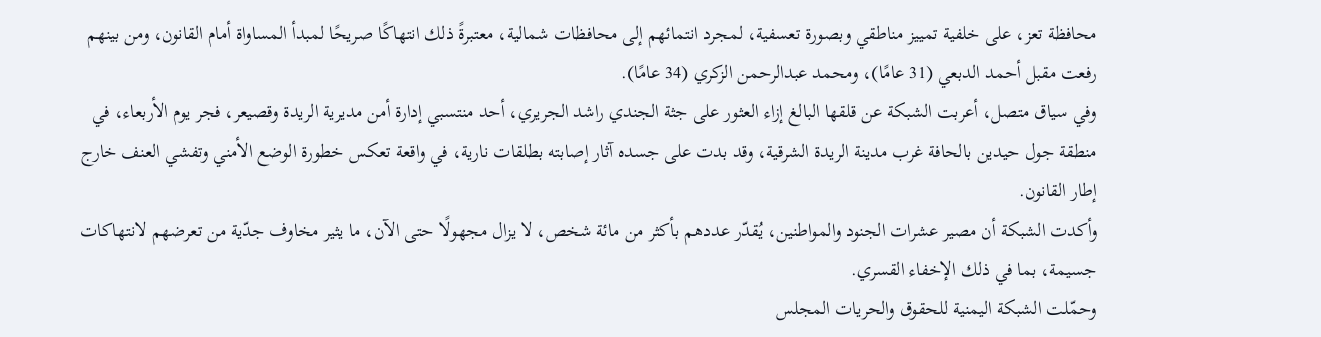محافظة تعز، على خلفية تمييز مناطقي وبصورة تعسفية، لمجرد انتمائهم إلى محافظات شمالية، معتبرةً ذلك انتهاكًا صريحًا لمبدأ المساواة أمام القانون، ومن بينهم رفعت مقبل أحمد الدبعي (31 عامًا)، ومحمد عبدالرحمن الزكري (34 عامًا).
وفي سياق متصل، أعربت الشبكة عن قلقها البالغ إزاء العثور على جثة الجندي راشد الجريري، أحد منتسبي إدارة أمن مديرية الريدة وقصيعر، فجر يوم الأربعاء، في منطقة جول حيدين بالحافة غرب مدينة الريدة الشرقية، وقد بدت على جسده آثار إصابته بطلقات نارية، في واقعة تعكس خطورة الوضع الأمني وتفشي العنف خارج إطار القانون.
وأكدت الشبكة أن مصير عشرات الجنود والمواطنين، يُقدّر عددهم بأكثر من مائة شخص، لا يزال مجهولًا حتى الآن، ما يثير مخاوف جدّية من تعرضهم لانتهاكات جسيمة، بما في ذلك الإخفاء القسري.
وحمّلت الشبكة اليمنية للحقوق والحريات المجلس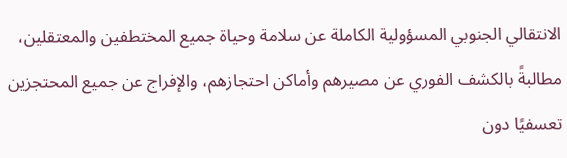الانتقالي الجنوبي المسؤولية الكاملة عن سلامة وحياة جميع المختطفين والمعتقلين، مطالبةً بالكشف الفوري عن مصيرهم وأماكن احتجازهم، والإفراج عن جميع المحتجزين تعسفيًا دون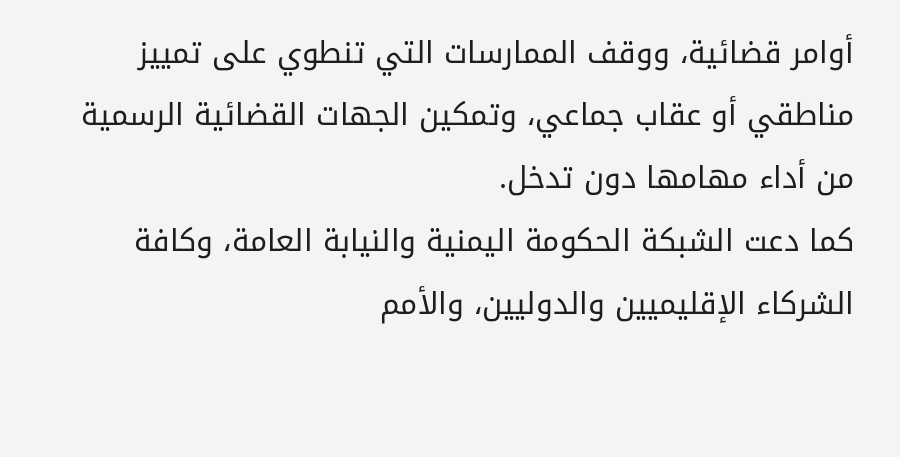أوامر قضائية، ووقف الممارسات التي تنطوي على تمييز مناطقي أو عقاب جماعي، وتمكين الجهات القضائية الرسمية من أداء مهامها دون تدخل.
كما دعت الشبكة الحكومة اليمنية والنيابة العامة، وكافة الشركاء الإقليميين والدوليين، والأمم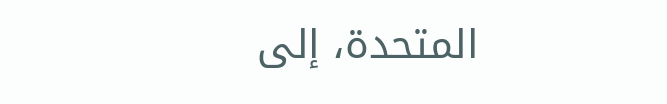المتحدة، إلى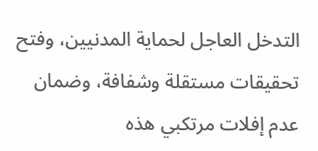التدخل العاجل لحماية المدنيين، وفتح تحقيقات مستقلة وشفافة، وضمان عدم إفلات مرتكبي هذه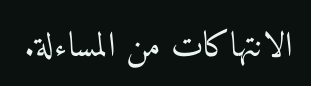الانتهاكات من المساءلة.